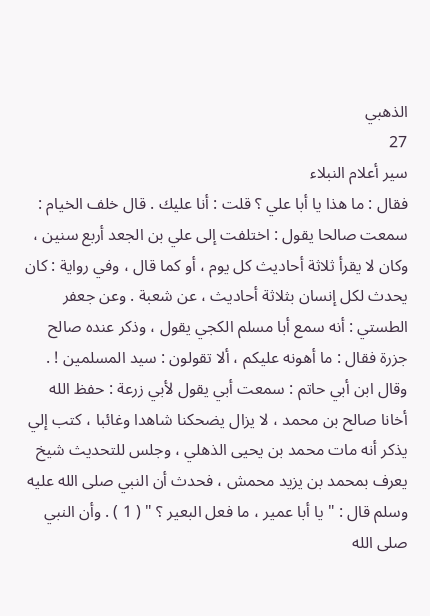الذهبي
27
سير أعلام النبلاء
فقال : ما هذا يا أبا علي ؟ قلت : أنا عليك . قال خلف الخيام : سمعت صالحا يقول : اختلفت إلى علي بن الجعد أربع سنين ، وكان لا يقرأ ثلاثة أحاديث كل يوم ، أو كما قال ، وفي رواية : كان يحدث لكل إنسان بثلاثة أحاديث ، عن شعبة . وعن جعفر الطستي : أنه سمع أبا مسلم الكجي يقول ، وذكر عنده صالح جزرة فقال : ما أهونه عليكم ، ألا تقولون : سيد المسلمين ! . وقال ابن أبي حاتم : سمعت أبي يقول لأبي زرعة : حفظ الله أخانا صالح بن محمد ، لا يزال يضحكنا شاهدا وغائبا ، كتب إلي يذكر أنه مات محمد بن يحيى الذهلي ، وجلس للتحديث شيخ يعرف بمحمد بن يزيد محمش ، فحدث أن النبي صلى الله عليه وسلم قال : " يا أبا عمير ، ما فعل البعير ؟ " ( 1 ) . وأن النبي صلى الله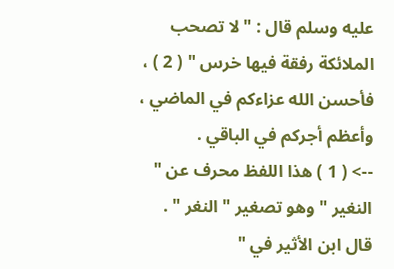عليه وسلم قال : " لا تصحب الملائكة رفقة فيها خرس " ( 2 ) ، فأحسن الله عزاءكم في الماضي ، وأعظم أجركم في الباقي .
--> ( 1 ) هذا اللفظ محرف عن " النغير " وهو تصغير " النغر " . قال ابن الأثير في "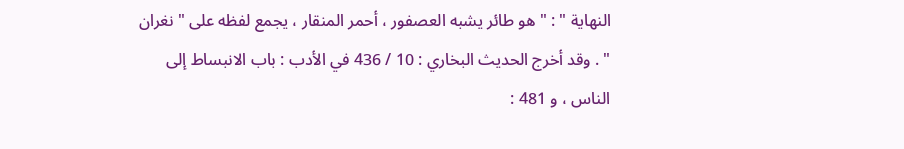النهاية " : " هو طائر يشبه العصفور ، أحمر المنقار ، يجمع لفظه على " نغران " . وقد أخرج الحديث البخاري : 10 / 436 في الأدب : باب الانبساط إلى الناس ، و 481 :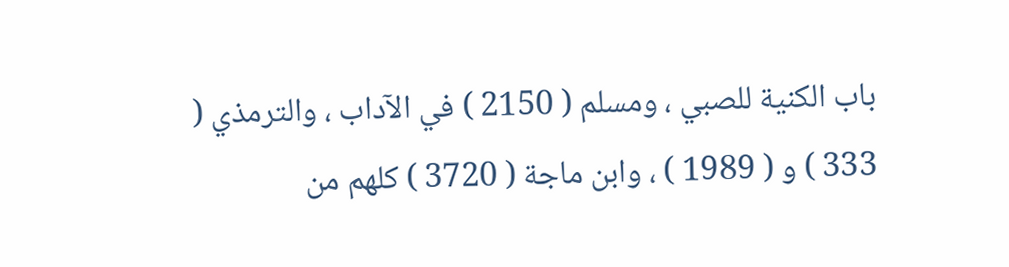باب الكنية للصبي ، ومسلم ( 2150 ) في الآداب ، والترمذي ( 333 ) و ( 1989 ) ، وابن ماجة ( 3720 ) كلهم من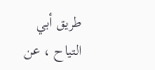طريق أبي التياح ، عن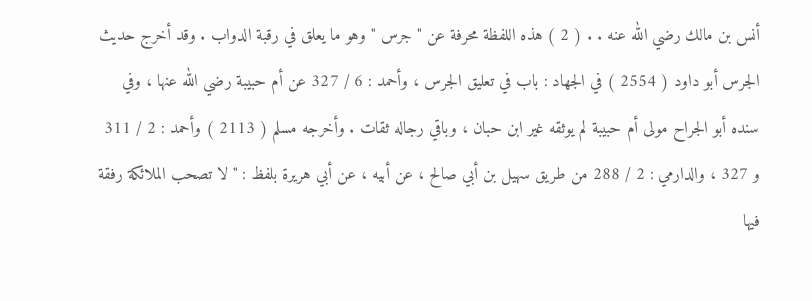أنس بن مالك رضي الله عنه . . ( 2 ) هذه اللفظة محرفة عن " جرس " وهو ما يعلق في رقبة الدواب . وقد أخرج حديث الجرس أبو داود ( 2554 ) في الجهاد : باب في تعليق الجرس ، وأحمد : 6 / 327 عن أم حبيبة رضي الله عنها ، وفي سنده أبو الجراح مولى أم حبيبة لم يوثقه غير ابن حبان ، وباقي رجاله ثقات . وأخرجه مسلم ( 2113 ) وأحمد : 2 / 311 و 327 ، والدارمي : 2 / 288 من طريق سهيل بن أبي صالح ، عن أبيه ، عن أبي هريرة بلفظ : " لا تصحب الملائكة رفقة فيها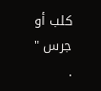كلب أو جرس " .